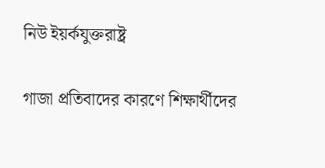নিউ ইয়র্কযুক্তরাষ্ট্র

গাজা প্রতিবাদের কারণে শিক্ষার্থীদের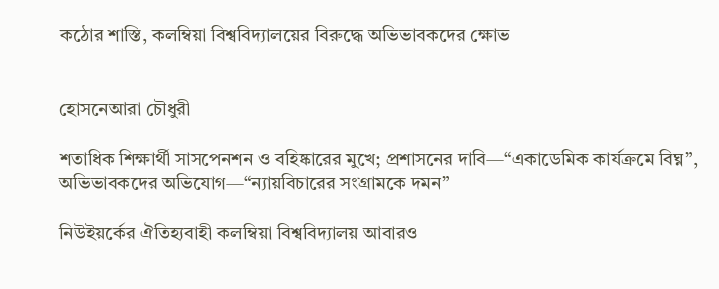কঠোর শাস্তি, কলম্বিয়া বিশ্ববিদ্যালয়ের বিরুদ্ধে অভিভাবকদের ক্ষোভ


হোসনেআরা চৌধুরী

শতাধিক শিক্ষার্থী সাসপেনশন ও বহিষ্কারের মুখে; প্রশাসনের দাবি—“একাডেমিক কার্যক্রমে বিঘ্ন”, অভিভাবকদের অভিযোগ—“ন্যায়বিচারের সংগ্রামকে দমন”

নিউইয়র্কের ঐতিহ্যবাহী কলম্বিয়া বিশ্ববিদ্যালয় আবারও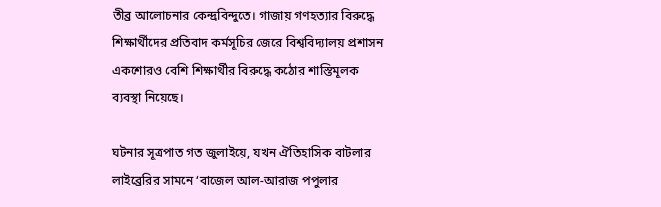তীব্র আলোচনার কেন্দ্রবিন্দুতে। গাজায় গণহত্যার বিরুদ্ধে শিক্ষার্থীদের প্রতিবাদ কর্মসূচির জেরে বিশ্ববিদ্যালয় প্রশাসন একশোরও বেশি শিক্ষার্থীর বিরুদ্ধে কঠোর শাস্তিমূলক ব্যবস্থা নিয়েছে।

ঘটনার সূত্রপাত গত জুলাইয়ে, যখন ঐতিহাসিক বাটলার লাইব্রেরির সামনে ‘বাজেল আল-আরাজ পপুলার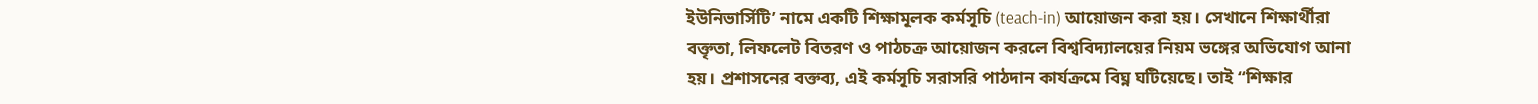ইউনিভার্সিটি’ নামে একটি শিক্ষামূলক কর্মসূচি (teach-in) আয়োজন করা হয়। সেখানে শিক্ষার্থীরা বক্তৃতা, লিফলেট বিতরণ ও পাঠচক্র আয়োজন করলে বিশ্ববিদ্যালয়ের নিয়ম ভঙ্গের অভিযোগ আনা হয়। প্রশাসনের বক্তব্য, এই কর্মসূচি সরাসরি পাঠদান কার্যক্রমে বিঘ্ন ঘটিয়েছে। তাই “শিক্ষার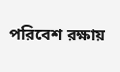পরিবেশ রক্ষায়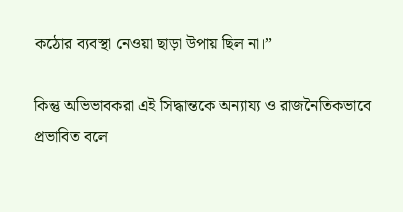কঠোর ব্যবস্থা নেওয়া ছাড়া উপায় ছিল না।”

কিন্তু অভিভাবকরা এই সিদ্ধান্তকে অন্যায্য ও রাজনৈতিকভাবে প্রভাবিত বলে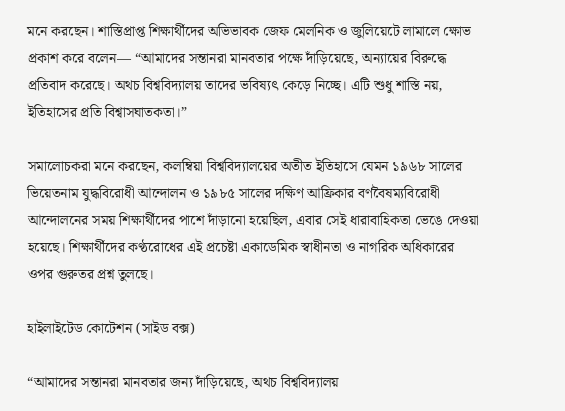মনে করছেন। শাস্তিপ্রাপ্ত শিক্ষার্থীদের অভিভাবক জেফ মেলনিক ও জুলিয়েটে লামালে ক্ষোভ প্রকাশ করে বলেন— “আমাদের সন্তানরা মানবতার পক্ষে দাঁড়িয়েছে, অন্যায়ের বিরুদ্ধে প্রতিবাদ করেছে। অথচ বিশ্ববিদ্যালয় তাদের ভবিষ্যৎ কেড়ে নিচ্ছে। এটি শুধু শাস্তি নয়, ইতিহাসের প্রতি বিশ্বাসঘাতকতা।”

সমালোচকরা মনে করছেন, কলম্বিয়া বিশ্ববিদ্যালয়ের অতীত ইতিহাসে যেমন ১৯৬৮ সালের ভিয়েতনাম যুদ্ধবিরোধী আন্দোলন ও ১৯৮৫ সালের দক্ষিণ আফ্রিকার বর্ণবৈষম্যবিরোধী আন্দোলনের সময় শিক্ষার্থীদের পাশে দাঁড়ানো হয়েছিল, এবার সেই ধারাবাহিকতা ভেঙে দেওয়া হয়েছে। শিক্ষার্থীদের কণ্ঠরোধের এই প্রচেষ্টা একাডেমিক স্বাধীনতা ও নাগরিক অধিকারের ওপর গুরুতর প্রশ্ন তুলছে।

হাইলাইটেড কোটেশন (সাইড বক্স)

“আমাদের সন্তানরা মানবতার জন্য দাঁড়িয়েছে, অথচ বিশ্ববিদ্যালয়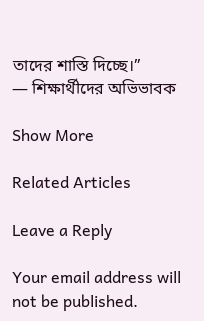তাদের শাস্তি দিচ্ছে।”
— শিক্ষার্থীদের অভিভাবক

Show More

Related Articles

Leave a Reply

Your email address will not be published.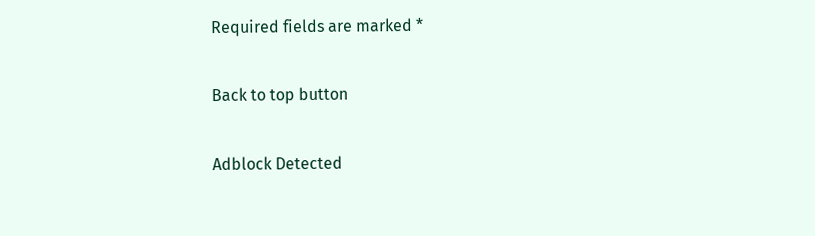Required fields are marked *

Back to top button

Adblock Detected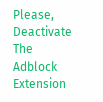Please, Deactivate The Adblock Extension